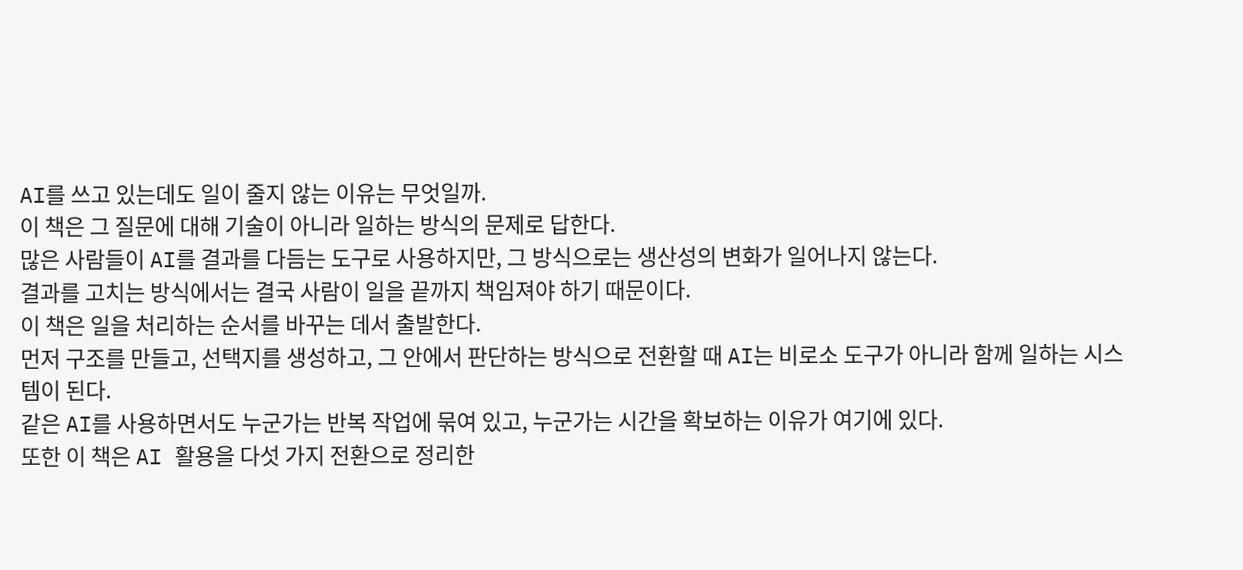AI를 쓰고 있는데도 일이 줄지 않는 이유는 무엇일까.
이 책은 그 질문에 대해 기술이 아니라 일하는 방식의 문제로 답한다.
많은 사람들이 AI를 결과를 다듬는 도구로 사용하지만, 그 방식으로는 생산성의 변화가 일어나지 않는다.
결과를 고치는 방식에서는 결국 사람이 일을 끝까지 책임져야 하기 때문이다.
이 책은 일을 처리하는 순서를 바꾸는 데서 출발한다.
먼저 구조를 만들고, 선택지를 생성하고, 그 안에서 판단하는 방식으로 전환할 때 AI는 비로소 도구가 아니라 함께 일하는 시스템이 된다.
같은 AI를 사용하면서도 누군가는 반복 작업에 묶여 있고, 누군가는 시간을 확보하는 이유가 여기에 있다.
또한 이 책은 AI 활용을 다섯 가지 전환으로 정리한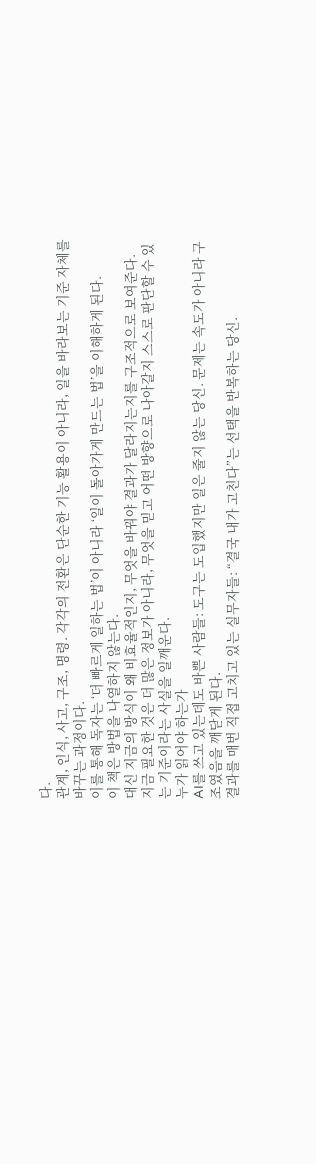다.
관계, 인식, 사고, 구조, 명령. 각각의 전환은 단순한 기능 활용이 아니라, 일을 바라보는 기준 자체를 바꾸는 과정이다.
이를 통해 독자는 ‘더 빠르게 일하는 법’이 아니라 ‘일이 돌아가게 만드는 법’을 이해하게 된다.
이 책은 방법을 나열하지 않는다.
대신 지금의 방식이 왜 비효율적인지, 무엇을 바꿔야 결과가 달라지는지를 구조적으로 보여준다.
지금 필요한 것은 더 많은 정보가 아니라, 무엇을 믿고 어떤 방향으로 나아갈지 스스로 판단할 수 있는 기준이라는 사실을 일깨운다.
누가 읽어야 하는가
AI를 쓰고 있는데도 바쁜 사람들: 도구는 도입했지만 일은 줄지 않는 당신. 문제는 속도가 아니라 구조였음을 깨닫게 된다.
결과를 매번 직접 고치고 있는 실무자들: “결국 내가 고친다”는 선택을 반복하는 당신.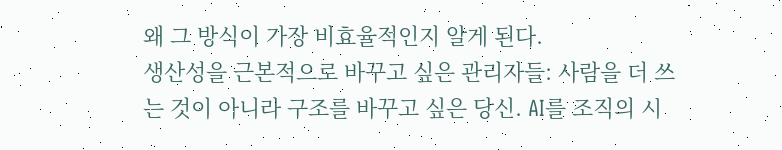왜 그 방식이 가장 비효율적인지 알게 된다.
생산성을 근본적으로 바꾸고 싶은 관리자들: 사람을 더 쓰는 것이 아니라 구조를 바꾸고 싶은 당신. AI를 조직의 시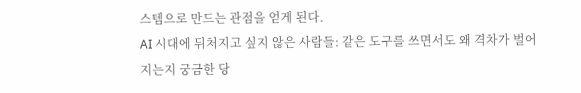스템으로 만드는 관점을 얻게 된다.
AI 시대에 뒤처지고 싶지 않은 사람들: 같은 도구를 쓰면서도 왜 격차가 벌어지는지 궁금한 당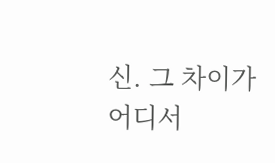신. 그 차이가 어디서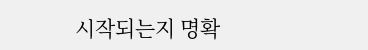시작되는지 명확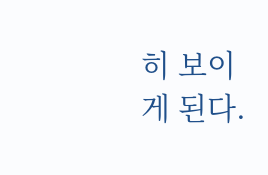히 보이게 된다.